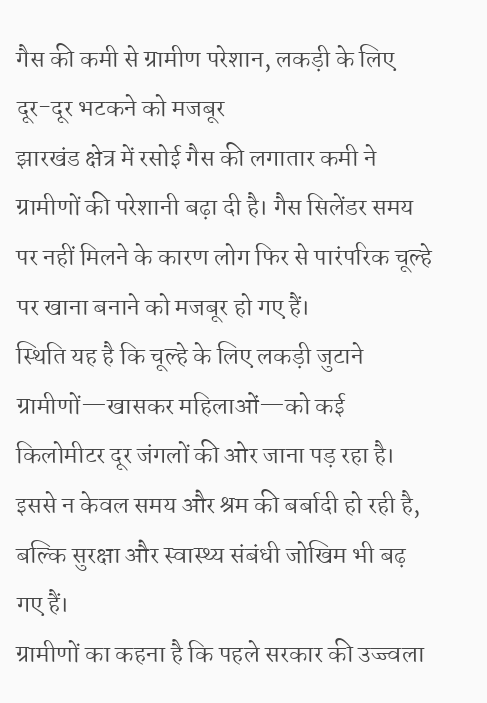गैस की कमी से ग्रामीण परेशान, लकड़ी के लिए दूर-दूर भटकने को मजबूर
झारखंड क्षेत्र में रसोई गैस की लगातार कमी ने ग्रामीणों की परेशानी बढ़ा दी है। गैस सिलेंडर समय पर नहीं मिलने के कारण लोग फिर से पारंपरिक चूल्हे पर खाना बनाने को मजबूर हो गए हैं।
स्थिति यह है कि चूल्हे के लिए लकड़ी जुटाने ग्रामीणों—खासकर महिलाओं—को कई किलोमीटर दूर जंगलों की ओर जाना पड़ रहा है। इससे न केवल समय और श्रम की बर्बादी हो रही है, बल्कि सुरक्षा और स्वास्थ्य संबंधी जोखिम भी बढ़ गए हैं।
ग्रामीणों का कहना है कि पहले सरकार की उज्ज्वला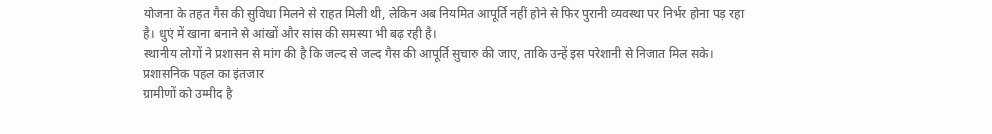योजना के तहत गैस की सुविधा मिलने से राहत मिली थी, लेकिन अब नियमित आपूर्ति नहीं होने से फिर पुरानी व्यवस्था पर निर्भर होना पड़ रहा है। धुएं में खाना बनाने से आंखों और सांस की समस्या भी बढ़ रही है।
स्थानीय लोगों ने प्रशासन से मांग की है कि जल्द से जल्द गैस की आपूर्ति सुचारु की जाए, ताकि उन्हें इस परेशानी से निजात मिल सके।
प्रशासनिक पहल का इंतजार
ग्रामीणों को उम्मीद है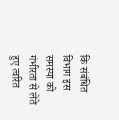कि संबंधित विभाग इस समस्या को गंभीरता से लेते हुए त्वरित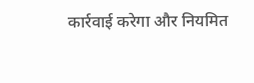कार्रवाई करेगा और नियमित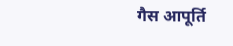गैस आपूर्ति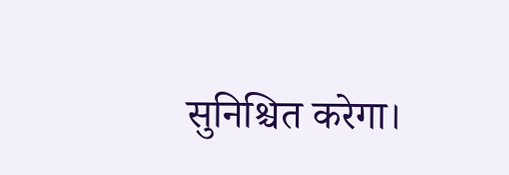सुनिश्चित करेगा।